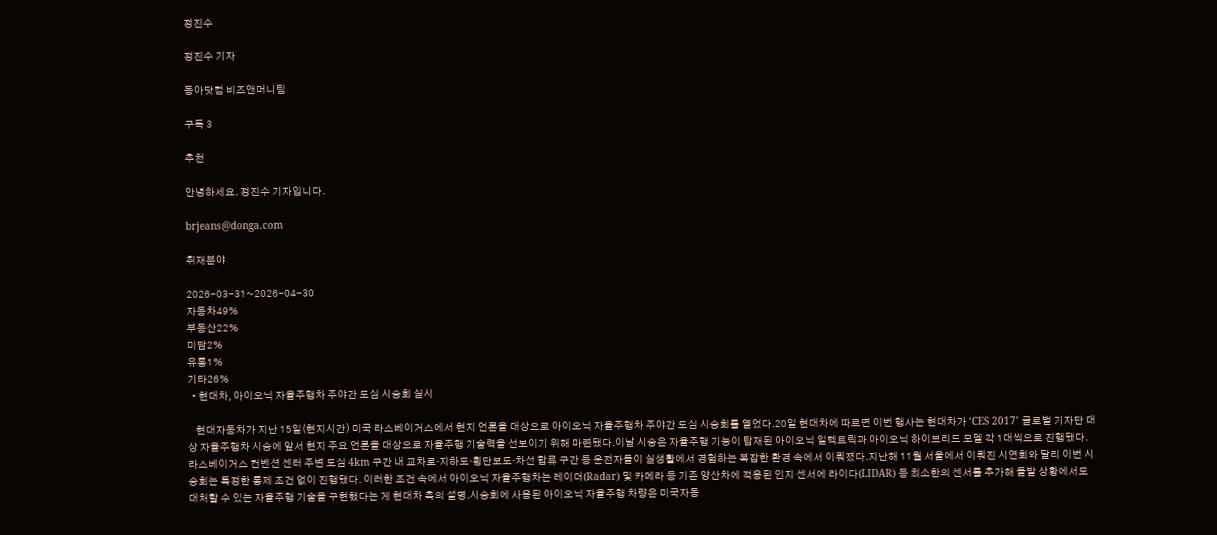정진수

정진수 기자

동아닷컴 비즈앤머니팀

구독 3

추천

안녕하세요. 정진수 기자입니다.

brjeans@donga.com

취재분야

2026-03-31~2026-04-30
자동차49%
부동산22%
미담2%
유통1%
기타26%
  • 현대차, 아이오닉 자율주행차 주야간 도심 시승회 실시

    현대자동차가 지난 15일(현지시간) 미국 라스베이거스에서 현지 언론을 대상으로 아이오닉 자율주행차 주야간 도심 시승회를 열었다.20일 현대차에 따르면 이번 행사는 현대차가 ‘CES 2017’ 글로벌 기자단 대상 자율주행차 시승에 앞서 현지 주요 언론을 대상으로 자율주행 기술력을 선보이기 위해 마련됐다.이날 시승은 자율주행 기능이 탑재된 아이오닉 일렉트릭과 아이오닉 하이브리드 모델 각 1대씩으로 진행됐다. 라스베이거스 컨벤션 센터 주변 도심 4km 구간 내 교차로·지하도·횡단보도·차선 합류 구간 등 운전자들이 실생활에서 경험하는 복잡한 환경 속에서 이뤄졌다.지난해 11월 서울에서 이뤄진 시연회와 달리 이번 시승회는 특정한 통제 조건 없이 진행됐다. 이러한 조건 속에서 아이오닉 자율주행차는 레이더(Radar) 및 카메라 등 기존 양산차에 적용된 인지 센서에 라이다(LIDAR) 등 최소한의 센서를 추가해 돌발 상황에서도 대처할 수 있는 자율주행 기술을 구현했다는 게 현대차 측의 설명.시승회에 사용된 아이오닉 자율주행 차량은 미국자동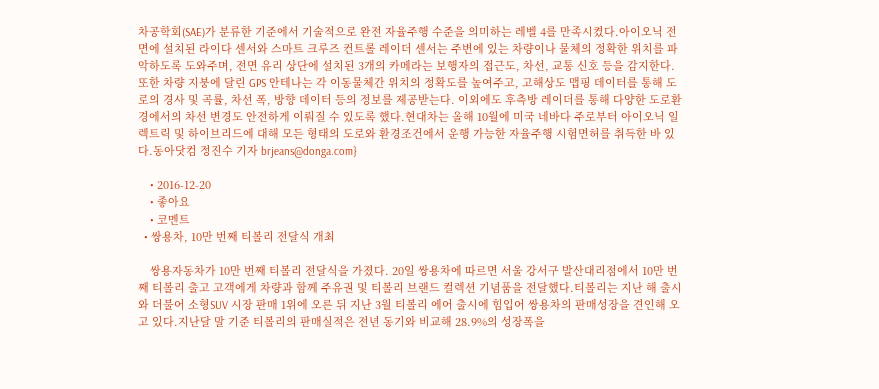차공학회(SAE)가 분류한 기준에서 기술적으로 완전 자율주행 수준을 의미하는 레벨 4를 만족시켰다.아이오닉 전면에 설치된 라이다 센서와 스마트 크루즈 컨트롤 레이더 센서는 주변에 있는 차량이나 물체의 정확한 위치를 파악하도록 도와주며, 전면 유리 상단에 설치된 3개의 카메라는 보행자의 접근도, 차선, 교통 신호 등을 감지한다. 또한 차량 지붕에 달린 GPS 안테나는 각 이동물체간 위치의 정확도를 높여주고, 고해상도 맵핑 데이터를 통해 도로의 경사 및 곡률, 차선 폭, 방향 데이터 등의 정보를 제공받는다. 이외에도 후측방 레이더를 통해 다양한 도로환경에서의 차선 변경도 안전하게 이뤄질 수 있도록 했다.현대차는 올해 10월에 미국 네바다 주로부터 아이오닉 일렉트릭 및 하이브리드에 대해 모든 형태의 도로와 환경조건에서 운행 가능한 자율주행 시험면허를 취득한 바 있다.동아닷컴 정진수 기자 brjeans@donga.com}

    • 2016-12-20
    • 좋아요
    • 코멘트
  • 쌍용차, 10만 번째 티볼리 전달식 개최

    쌍용자동차가 10만 번째 티볼리 전달식을 가졌다. 20일 쌍용차에 따르면 서울 강서구 발산대리점에서 10만 번째 티볼리 출고 고객에게 차량과 함께 주유권 및 티볼리 브랜드 컬렉션 기념품을 전달했다.티볼리는 지난 해 출시와 더불어 소형SUV 시장 판매 1위에 오른 뒤 지난 3월 티볼리 에어 출시에 힘입어 쌍용차의 판매성장을 견인해 오고 있다.지난달 말 기준 티볼리의 판매실적은 전년 동기와 비교해 28.9%의 성장폭을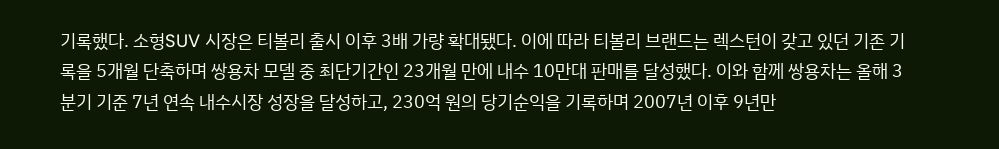기록했다. 소형SUV 시장은 티볼리 출시 이후 3배 가량 확대됐다. 이에 따라 티볼리 브랜드는 렉스턴이 갖고 있던 기존 기록을 5개월 단축하며 쌍용차 모델 중 최단기간인 23개월 만에 내수 10만대 판매를 달성했다. 이와 함께 쌍용차는 올해 3분기 기준 7년 연속 내수시장 성장을 달성하고, 230억 원의 당기순익을 기록하며 2007년 이후 9년만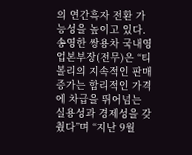의 연간흑자 전환 가능성을 높이고 있다.송영한 쌍용차 국내영업본부장(전무)은 “티볼리의 지속적인 판매 증가는 합리적인 가격에 차급을 뛰어넘는 실용성과 경제성을 갖췄다”며 “지난 9월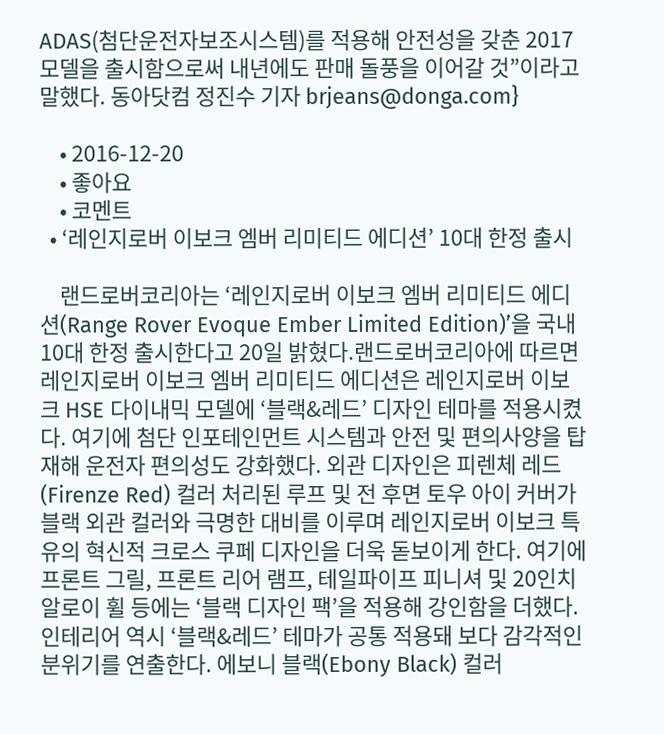ADAS(첨단운전자보조시스템)를 적용해 안전성을 갖춘 2017 모델을 출시함으로써 내년에도 판매 돌풍을 이어갈 것”이라고 말했다. 동아닷컴 정진수 기자 brjeans@donga.com}

    • 2016-12-20
    • 좋아요
    • 코멘트
  • ‘레인지로버 이보크 엠버 리미티드 에디션’ 10대 한정 출시

    랜드로버코리아는 ‘레인지로버 이보크 엠버 리미티드 에디션(Range Rover Evoque Ember Limited Edition)’을 국내 10대 한정 출시한다고 20일 밝혔다.랜드로버코리아에 따르면 레인지로버 이보크 엠버 리미티드 에디션은 레인지로버 이보크 HSE 다이내믹 모델에 ‘블랙&레드’ 디자인 테마를 적용시켰다. 여기에 첨단 인포테인먼트 시스템과 안전 및 편의사양을 탑재해 운전자 편의성도 강화했다. 외관 디자인은 피렌체 레드(Firenze Red) 컬러 처리된 루프 및 전 후면 토우 아이 커버가 블랙 외관 컬러와 극명한 대비를 이루며 레인지로버 이보크 특유의 혁신적 크로스 쿠페 디자인을 더욱 돋보이게 한다. 여기에 프론트 그릴, 프론트 리어 램프, 테일파이프 피니셔 및 20인치 알로이 휠 등에는 ‘블랙 디자인 팩’을 적용해 강인함을 더했다.인테리어 역시 ‘블랙&레드’ 테마가 공통 적용돼 보다 감각적인 분위기를 연출한다. 에보니 블랙(Ebony Black) 컬러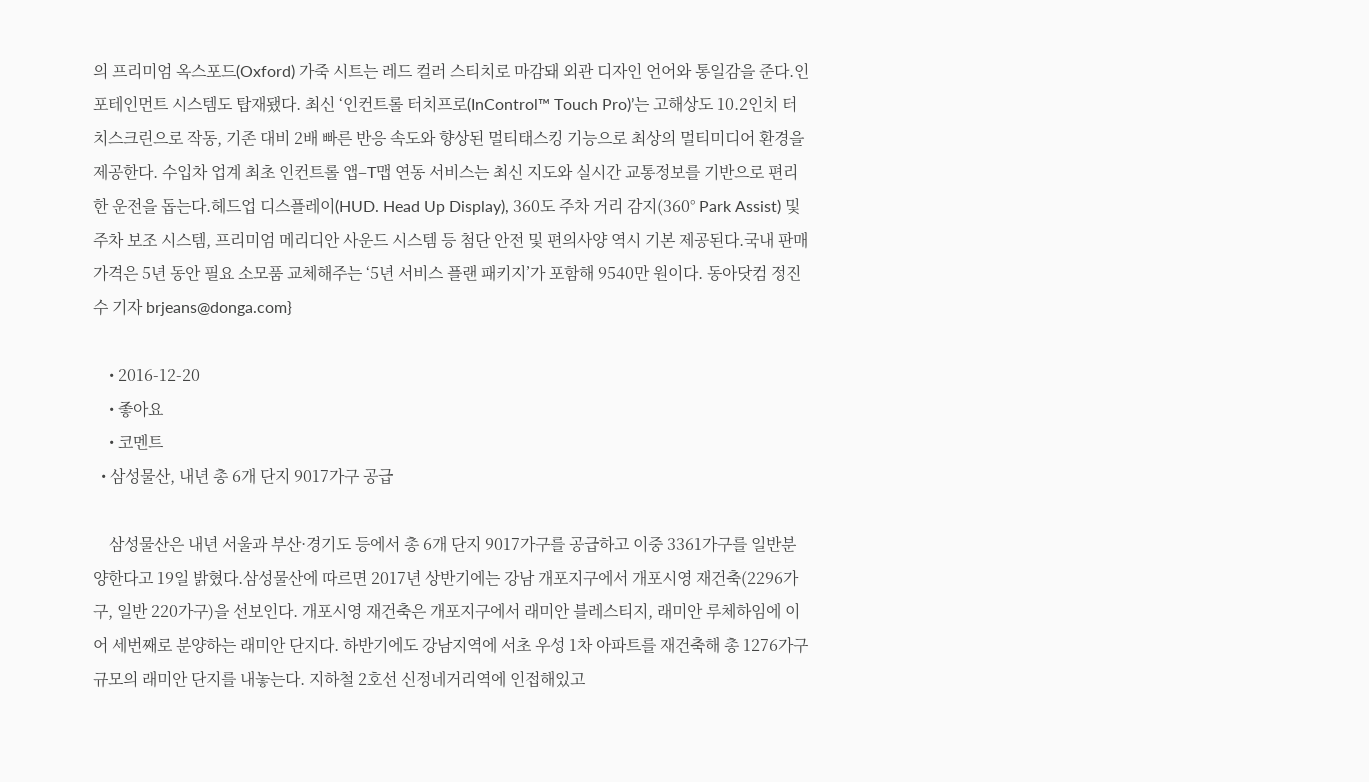의 프리미엄 옥스포드(Oxford) 가죽 시트는 레드 컬러 스티치로 마감돼 외관 디자인 언어와 통일감을 준다.인포테인먼트 시스템도 탑재됐다. 최신 ‘인컨트롤 터치프로(InControl™ Touch Pro)’는 고해상도 10.2인치 터치스크린으로 작동, 기존 대비 2배 빠른 반응 속도와 향상된 멀티태스킹 기능으로 최상의 멀티미디어 환경을 제공한다. 수입차 업계 최초 인컨트롤 앱–T맵 연동 서비스는 최신 지도와 실시간 교통정보를 기반으로 편리한 운전을 돕는다.헤드업 디스플레이(HUD. Head Up Display), 360도 주차 거리 감지(360° Park Assist) 및 주차 보조 시스템, 프리미엄 메리디안 사운드 시스템 등 첨단 안전 및 편의사양 역시 기본 제공된다.국내 판매 가격은 5년 동안 필요 소모품 교체해주는 ‘5년 서비스 플랜 패키지’가 포함해 9540만 원이다. 동아닷컴 정진수 기자 brjeans@donga.com}

    • 2016-12-20
    • 좋아요
    • 코멘트
  • 삼성물산, 내년 총 6개 단지 9017가구 공급

    삼성물산은 내년 서울과 부산·경기도 등에서 총 6개 단지 9017가구를 공급하고 이중 3361가구를 일반분양한다고 19일 밝혔다.삼성물산에 따르면 2017년 상반기에는 강남 개포지구에서 개포시영 재건축(2296가구, 일반 220가구)을 선보인다. 개포시영 재건축은 개포지구에서 래미안 블레스티지, 래미안 루체하임에 이어 세번째로 분양하는 래미안 단지다. 하반기에도 강남지역에 서초 우성 1차 아파트를 재건축해 총 1276가구 규모의 래미안 단지를 내놓는다. 지하철 2호선 신정네거리역에 인접해있고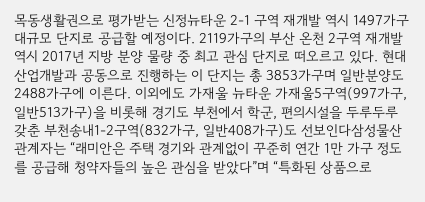목동생활권으로 평가받는 신정뉴타운 2-1 구역 재개발 역시 1497가구 대규모 단지로 공급할 예정이다. 2119가구의 부산 온천 2구역 재개발 역시 2017년 지방 분양 물량 중 최고 관심 단지로 떠오르고 있다. 현대산업개발과 공동으로 진행하는 이 단지는 총 3853가구며 일반분양도 2488가구에 이른다. 이외에도 가재울 뉴타운 가재울5구역(997가구, 일반513가구)을 비롯해 경기도 부천에서 학군, 편의시설을 두루두루 갖춘 부천송내1-2구역(832가구, 일반408가구)도 선보인다삼성물산 관계자는 “래미안은 주택 경기와 관계없이 꾸준히 연간 1만 가구 정도를 공급해 청약자들의 높은 관심을 받았다”며 “특화된 상품으로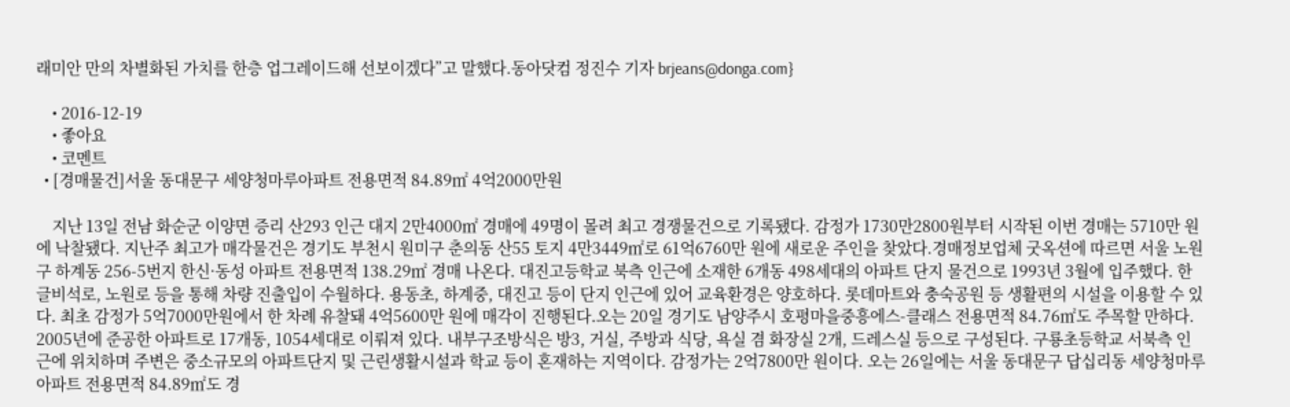래미안 만의 차별화된 가치를 한층 업그레이드해 선보이겠다”고 말했다.동아닷컴 정진수 기자 brjeans@donga.com}

    • 2016-12-19
    • 좋아요
    • 코멘트
  • [경매물건]서울 동대문구 세양청마루아파트 전용면적 84.89㎡ 4억2000만원

    지난 13일 전남 화순군 이양면 증리 산293 인근 대지 2만4000㎡ 경매에 49명이 몰려 최고 경쟁물건으로 기록됐다. 감정가 1730만2800원부터 시작된 이번 경매는 5710만 원에 낙찰됐다. 지난주 최고가 매각물건은 경기도 부천시 원미구 춘의동 산55 토지 4만3449㎡로 61억6760만 원에 새로운 주인을 찾았다.경매정보업체 굿옥션에 따르면 서울 노원구 하계동 256-5번지 한신·동성 아파트 전용면적 138.29㎡ 경매 나온다. 대진고등학교 북측 인근에 소재한 6개동 498세대의 아파트 단지 물건으로 1993년 3월에 입주했다. 한글비석로, 노원로 등을 통해 차량 진출입이 수월하다. 용동초, 하계중, 대진고 등이 단지 인근에 있어 교육환경은 양호하다. 롯데마트와 충숙공원 등 생활편의 시설을 이용할 수 있다. 최초 감정가 5억7000만원에서 한 차례 유찰돼 4억5600만 원에 매각이 진행된다.오는 20일 경기도 남양주시 호평마을중흥에스-클래스 전용면적 84.76㎡도 주목할 만하다. 2005년에 준공한 아파트로 17개동, 1054세대로 이뤄져 있다. 내부구조방식은 방3, 거실, 주방과 식당, 욕실 겸 화장실 2개, 드레스실 등으로 구성된다. 구룡초등학교 서북측 인근에 위치하며 주변은 중소규모의 아파트단지 및 근린생활시설과 학교 등이 혼재하는 지역이다. 감정가는 2억7800만 원이다. 오는 26일에는 서울 동대문구 답십리동 세양청마루아파트 전용면적 84.89㎡도 경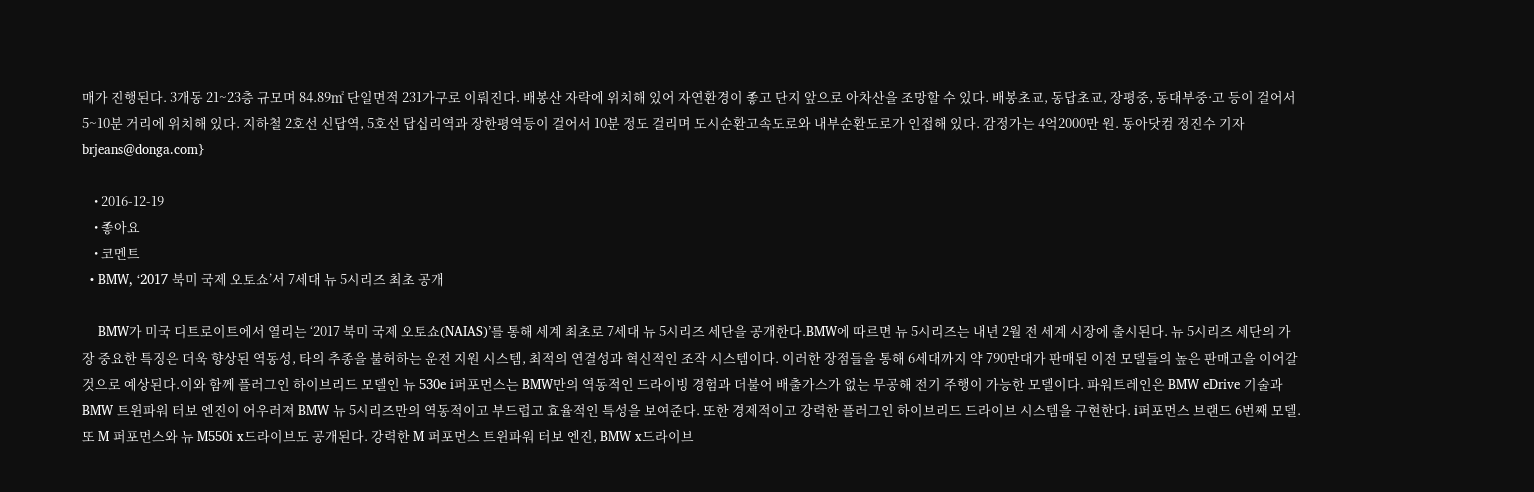매가 진행된다. 3개동 21~23층 규모며 84.89㎡ 단일면적 231가구로 이뤄진다. 배봉산 자락에 위치해 있어 자연환경이 좋고 단지 앞으로 아차산을 조망할 수 있다. 배봉초교, 동답초교, 장평중, 동대부중·고 등이 걸어서 5~10분 거리에 위치해 있다. 지하철 2호선 신답역, 5호선 답십리역과 장한평역등이 걸어서 10분 정도 걸리며 도시순환고속도로와 내부순환도로가 인접해 있다. 감정가는 4억2000만 원. 동아닷컴 정진수 기자 brjeans@donga.com}

    • 2016-12-19
    • 좋아요
    • 코멘트
  • BMW, ‘2017 북미 국제 오토쇼’서 7세대 뉴 5시리즈 최초 공개

    BMW가 미국 디트로이트에서 열리는 ‘2017 북미 국제 오토쇼(NAIAS)’를 통해 세계 최초로 7세대 뉴 5시리즈 세단을 공개한다.BMW에 따르면 뉴 5시리즈는 내년 2월 전 세계 시장에 출시된다. 뉴 5시리즈 세단의 가장 중요한 특징은 더욱 향상된 역동성, 타의 추종을 불허하는 운전 지원 시스템, 최적의 연결성과 혁신적인 조작 시스템이다. 이러한 장점들을 통해 6세대까지 약 790만대가 판매된 이전 모델들의 높은 판매고을 이어갈 것으로 예상된다.이와 함께 플러그인 하이브리드 모델인 뉴 530e i퍼포먼스는 BMW만의 역동적인 드라이빙 경험과 더불어 배출가스가 없는 무공해 전기 주행이 가능한 모델이다. 파워트레인은 BMW eDrive 기술과 BMW 트윈파워 터보 엔진이 어우러져 BMW 뉴 5시리즈만의 역동적이고 부드럽고 효율적인 특성을 보여준다. 또한 경제적이고 강력한 플러그인 하이브리드 드라이브 시스템을 구현한다. i퍼포먼스 브랜드 6번째 모델.또 M 퍼포먼스와 뉴 M550i x드라이브도 공개된다. 강력한 M 퍼포먼스 트윈파워 터보 엔진, BMW x드라이브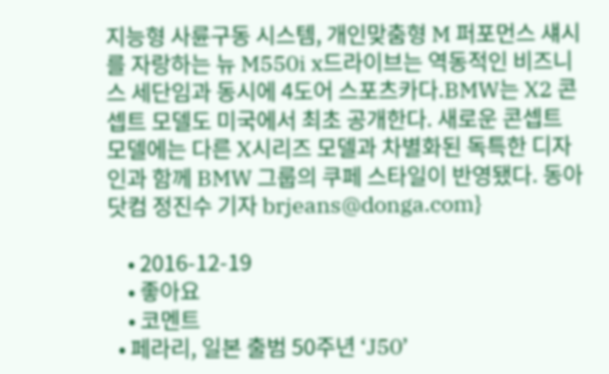지능형 사륜구동 시스템, 개인맞춤형 M 퍼포먼스 섀시를 자랑하는 뉴 M550i x드라이브는 역동적인 비즈니스 세단임과 동시에 4도어 스포츠카다.BMW는 X2 콘셉트 모델도 미국에서 최초 공개한다. 새로운 콘셉트 모델에는 다른 X시리즈 모델과 차별화된 독특한 디자인과 함께 BMW 그룹의 쿠페 스타일이 반영됐다. 동아닷컴 정진수 기자 brjeans@donga.com}

    • 2016-12-19
    • 좋아요
    • 코멘트
  • 페라리, 일본 출범 50주년 ‘J50’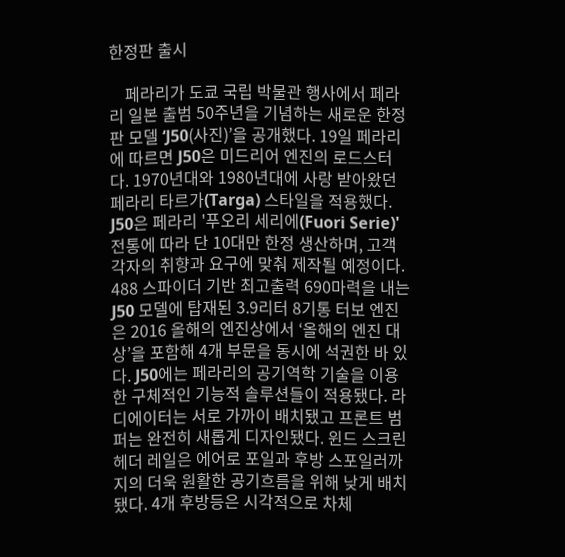한정판 출시

    페라리가 도쿄 국립 박물관 행사에서 페라리 일본 출범 50주년을 기념하는 새로운 한정판 모델 ‘J50(사진)’을 공개했다. 19일 페라리에 따르면 J50은 미드리어 엔진의 로드스터다. 1970년대와 1980년대에 사랑 받아왔던 페라리 타르가(Targa) 스타일을 적용했다. J50은 페라리 '푸오리 세리에(Fuori Serie)' 전통에 따라 단 10대만 한정 생산하며, 고객 각자의 취향과 요구에 맞춰 제작될 예정이다. 488 스파이더 기반 최고출력 690마력을 내는 J50 모델에 탑재된 3.9리터 8기통 터보 엔진은 2016 올해의 엔진상에서 ‘올해의 엔진 대상’을 포함해 4개 부문을 동시에 석권한 바 있다. J50에는 페라리의 공기역학 기술을 이용한 구체적인 기능적 솔루션들이 적용됐다. 라디에이터는 서로 가까이 배치됐고 프론트 범퍼는 완전히 새롭게 디자인됐다. 윈드 스크린 헤더 레일은 에어로 포일과 후방 스포일러까지의 더욱 원활한 공기흐름을 위해 낮게 배치됐다. 4개 후방등은 시각적으로 차체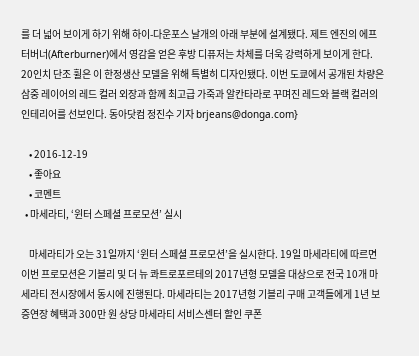를 더 넓어 보이게 하기 위해 하이-다운포스 날개의 아래 부분에 설계됐다. 제트 엔진의 에프터버너(Afterburner)에서 영감을 얻은 후방 디퓨저는 차체를 더욱 강력하게 보이게 한다. 20인치 단조 휠은 이 한정생산 모델을 위해 특별히 디자인됐다. 이번 도쿄에서 공개된 차량은 삼중 레이어의 레드 컬러 외장과 함께 최고급 가죽과 알칸타라로 꾸며진 레드와 블랙 컬러의 인테리어를 선보인다. 동아닷컴 정진수 기자 brjeans@donga.com}

    • 2016-12-19
    • 좋아요
    • 코멘트
  • 마세라티, ‘윈터 스페셜 프로모션’ 실시

    마세라티가 오는 31일까지 ‘윈터 스페셜 프로모션’을 실시한다. 19일 마세라티에 따르면 이번 프로모션은 기블리 및 더 뉴 콰트로포르테의 2017년형 모델을 대상으로 전국 10개 마세라티 전시장에서 동시에 진행된다. 마세라티는 2017년형 기블리 구매 고객들에게 1년 보증연장 혜택과 300만 원 상당 마세라티 서비스센터 할인 쿠폰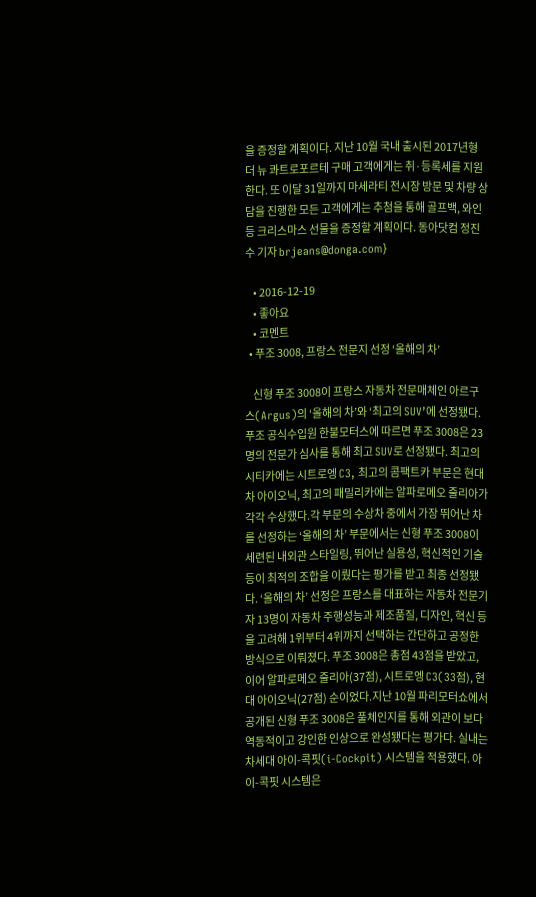을 증정할 계획이다. 지난 10월 국내 출시된 2017년형 더 뉴 콰트로포르테 구매 고객에게는 취·등록세를 지원한다. 또 이달 31일까지 마세라티 전시장 방문 및 차량 상담을 진행한 모든 고객에게는 추첨을 통해 골프백, 와인 등 크리스마스 선물을 증정할 계획이다. 동아닷컴 정진수 기자 brjeans@donga.com}

    • 2016-12-19
    • 좋아요
    • 코멘트
  • 푸조 3008, 프랑스 전문지 선정 ‘올해의 차’

    신형 푸조 3008이 프랑스 자동차 전문매체인 아르구스(Argus)의 ‘올해의 차’와 ‘최고의 SUV’에 선정됐다. 푸조 공식수입원 한불모터스에 따르면 푸조 3008은 23명의 전문가 심사를 통해 최고 SUV로 선정됐다. 최고의 시티카에는 시트로엥 C3, 최고의 콤팩트카 부문은 현대차 아이오닉, 최고의 패밀리카에는 알파로메오 줄리아가 각각 수상했다.각 부문의 수상차 중에서 가장 뛰어난 차를 선정하는 ‘올해의 차’ 부문에서는 신형 푸조 3008이 세련된 내외관 스타일링, 뛰어난 실용성, 혁신적인 기술 등이 최적의 조합을 이뤘다는 평가를 받고 최종 선정됐다. ‘올해의 차’ 선정은 프랑스를 대표하는 자동차 전문기자 13명이 자동차 주행성능과 제조품질, 디자인, 혁신 등을 고려해 1위부터 4위까지 선택하는 간단하고 공정한 방식으로 이뤄졌다. 푸조 3008은 총점 43점을 받았고, 이어 알파로메오 줄리아(37점), 시트로엥 C3(33점), 현대 아이오닉(27점) 순이었다.지난 10월 파리모터쇼에서 공개된 신형 푸조 3008은 풀체인지를 통해 외관이 보다 역동적이고 강인한 인상으로 완성됐다는 평가다. 실내는 차세대 아이-콕핏(i-Cockpit) 시스템을 적용했다. 아이-콕핏 시스템은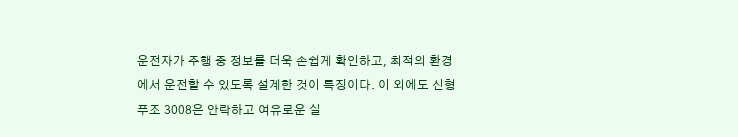운전자가 주행 중 정보를 더욱 손쉽게 확인하고, 최적의 환경에서 운전할 수 있도록 설계한 것이 특징이다. 이 외에도 신형 푸조 3008은 안락하고 여유로운 실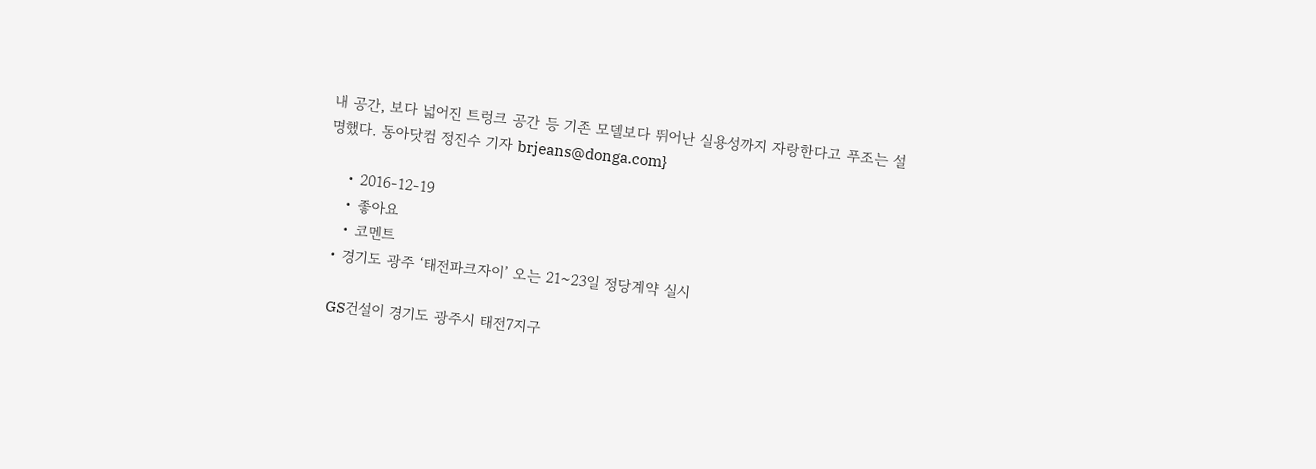내 공간, 보다 넓어진 트렁크 공간 등 기존 모델보다 뛰어난 실용성까지 자랑한다고 푸조는 설명했다. 동아닷컴 정진수 기자 brjeans@donga.com}

    • 2016-12-19
    • 좋아요
    • 코멘트
  • 경기도 광주 ‘태전파크자이’ 오는 21~23일 정당계약 실시

    GS건설이 경기도 광주시 태전7지구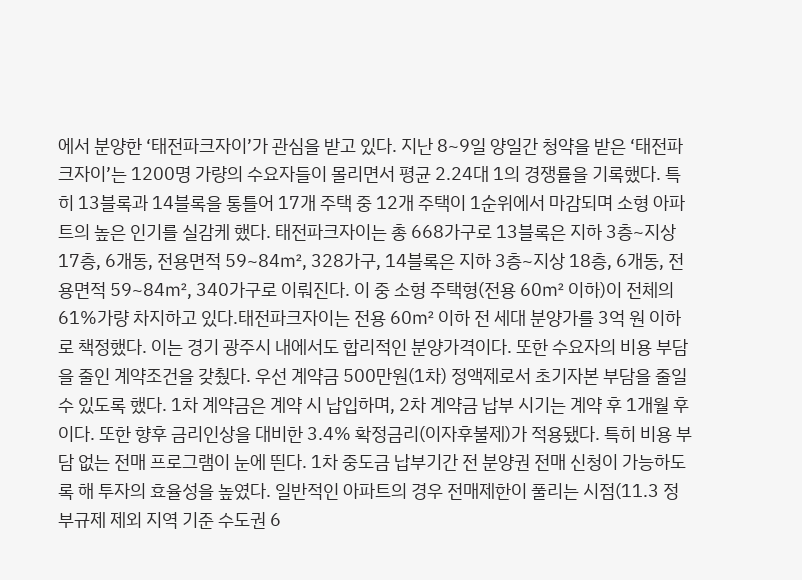에서 분양한 ‘태전파크자이’가 관심을 받고 있다. 지난 8~9일 양일간 청약을 받은 ‘태전파크자이’는 1200명 가량의 수요자들이 몰리면서 평균 2.24대 1의 경쟁률을 기록했다. 특히 13블록과 14블록을 통틀어 17개 주택 중 12개 주택이 1순위에서 마감되며 소형 아파트의 높은 인기를 실감케 했다. 태전파크자이는 총 668가구로 13블록은 지하 3층~지상 17층, 6개동, 전용면적 59~84㎡, 328가구, 14블록은 지하 3층~지상 18층, 6개동, 전용면적 59~84㎡, 340가구로 이뤄진다. 이 중 소형 주택형(전용 60㎡ 이하)이 전체의 61%가량 차지하고 있다.태전파크자이는 전용 60㎡ 이하 전 세대 분양가를 3억 원 이하로 책정했다. 이는 경기 광주시 내에서도 합리적인 분양가격이다. 또한 수요자의 비용 부담을 줄인 계약조건을 갖췄다. 우선 계약금 500만원(1차) 정액제로서 초기자본 부담을 줄일 수 있도록 했다. 1차 계약금은 계약 시 납입하며, 2차 계약금 납부 시기는 계약 후 1개월 후 이다. 또한 향후 금리인상을 대비한 3.4% 확정금리(이자후불제)가 적용됐다. 특히 비용 부담 없는 전매 프로그램이 눈에 띈다. 1차 중도금 납부기간 전 분양권 전매 신청이 가능하도록 해 투자의 효율성을 높였다. 일반적인 아파트의 경우 전매제한이 풀리는 시점(11.3 정부규제 제외 지역 기준 수도권 6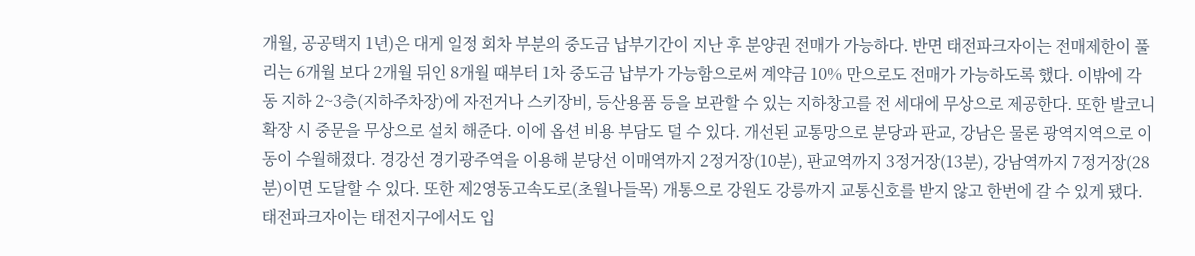개월, 공공택지 1년)은 대게 일정 회차 부분의 중도금 납부기간이 지난 후 분양권 전매가 가능하다. 반면 태전파크자이는 전매제한이 풀리는 6개월 보다 2개월 뒤인 8개월 때부터 1차 중도금 납부가 가능함으로써 계약금 10% 만으로도 전매가 가능하도록 했다. 이밖에 각 동 지하 2~3층(지하주차장)에 자전거나 스키장비, 등산용품 등을 보관할 수 있는 지하창고를 전 세대에 무상으로 제공한다. 또한 발코니 확장 시 중문을 무상으로 설치 해준다. 이에 옵션 비용 부담도 덜 수 있다. 개선된 교통망으로 분당과 판교, 강남은 물론 광역지역으로 이동이 수월해졌다. 경강선 경기광주역을 이용해 분당선 이매역까지 2정거장(10분), 판교역까지 3정거장(13분), 강남역까지 7정거장(28분)이면 도달할 수 있다. 또한 제2영동고속도로(초월나들목) 개통으로 강원도 강릉까지 교통신호를 받지 않고 한번에 갈 수 있게 됐다. 태전파크자이는 태전지구에서도 입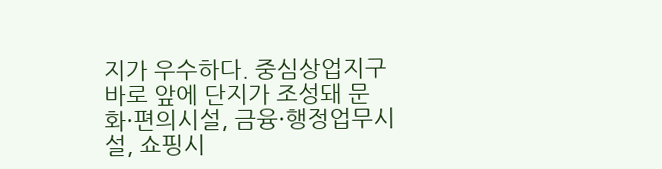지가 우수하다. 중심상업지구 바로 앞에 단지가 조성돼 문화·편의시설, 금융·행정업무시설, 쇼핑시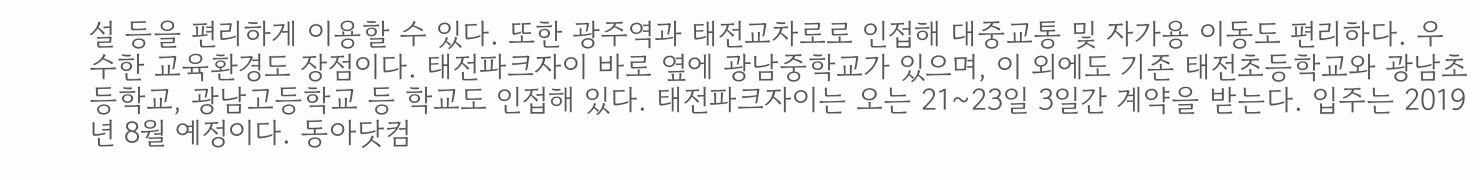설 등을 편리하게 이용할 수 있다. 또한 광주역과 태전교차로로 인접해 대중교통 및 자가용 이동도 편리하다. 우수한 교육환경도 장점이다. 태전파크자이 바로 옆에 광남중학교가 있으며, 이 외에도 기존 태전초등학교와 광남초등학교, 광남고등학교 등 학교도 인접해 있다. 태전파크자이는 오는 21~23일 3일간 계약을 받는다. 입주는 2019년 8월 예정이다. 동아닷컴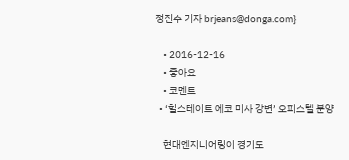정진수 기자 brjeans@donga.com}

    • 2016-12-16
    • 좋아요
    • 코멘트
  • ‘힐스테이트 에코 미사 강변’ 오피스텔 분양

    현대엔지니어링이 경기도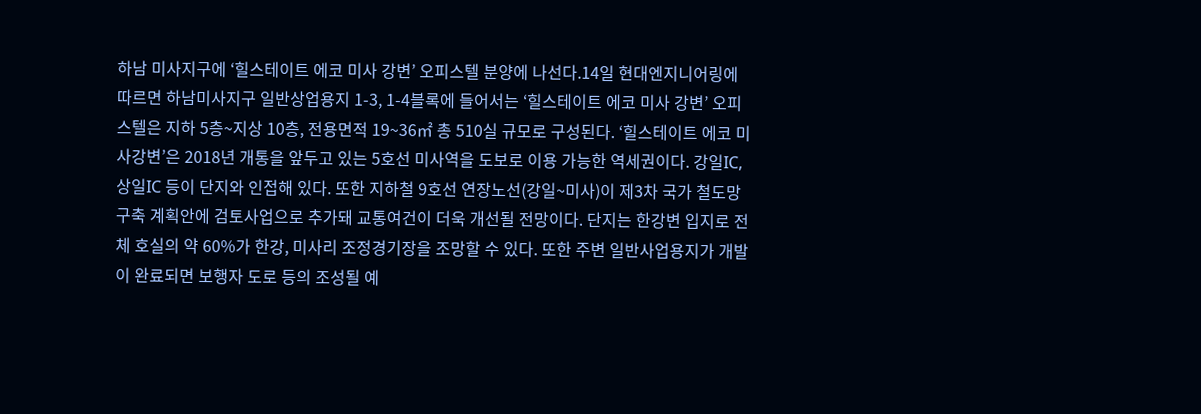하남 미사지구에 ‘힐스테이트 에코 미사 강변’ 오피스텔 분양에 나선다.14일 현대엔지니어링에 따르면 하남미사지구 일반상업용지 1-3, 1-4블록에 들어서는 ‘힐스테이트 에코 미사 강변’ 오피스텔은 지하 5층~지상 10층, 전용면적 19~36㎡ 총 510실 규모로 구성된다. ‘힐스테이트 에코 미사강변’은 2018년 개통을 앞두고 있는 5호선 미사역을 도보로 이용 가능한 역세권이다. 강일IC, 상일IC 등이 단지와 인접해 있다. 또한 지하철 9호선 연장노선(강일~미사)이 제3차 국가 철도망 구축 계획안에 검토사업으로 추가돼 교통여건이 더욱 개선될 전망이다. 단지는 한강변 입지로 전체 호실의 약 60%가 한강, 미사리 조정경기장을 조망할 수 있다. 또한 주변 일반사업용지가 개발이 완료되면 보행자 도로 등의 조성될 예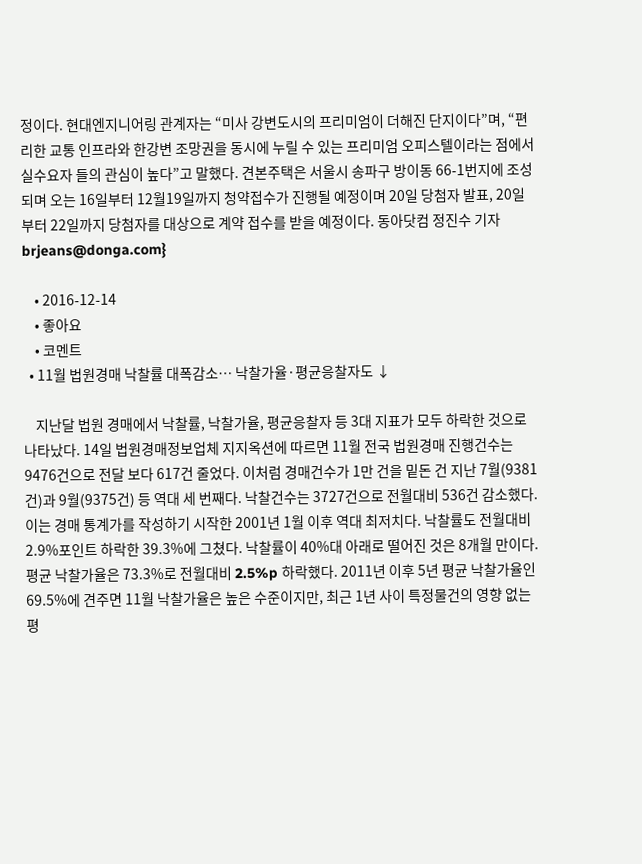정이다. 현대엔지니어링 관계자는 “미사 강변도시의 프리미엄이 더해진 단지이다”며, “편리한 교통 인프라와 한강변 조망권을 동시에 누릴 수 있는 프리미엄 오피스텔이라는 점에서 실수요자 들의 관심이 높다”고 말했다. 견본주택은 서울시 송파구 방이동 66-1번지에 조성되며 오는 16일부터 12월19일까지 청약접수가 진행될 예정이며 20일 당첨자 발표, 20일부터 22일까지 당첨자를 대상으로 계약 접수를 받을 예정이다. 동아닷컴 정진수 기자 brjeans@donga.com}

    • 2016-12-14
    • 좋아요
    • 코멘트
  • 11월 법원경매 낙찰률 대폭감소… 낙찰가율·평균응찰자도 ↓

    지난달 법원 경매에서 낙찰률, 낙찰가율, 평균응찰자 등 3대 지표가 모두 하락한 것으로 나타났다. 14일 법원경매정보업체 지지옥션에 따르면 11월 전국 법원경매 진행건수는 9476건으로 전달 보다 617건 줄었다. 이처럼 경매건수가 1만 건을 밑돈 건 지난 7월(9381건)과 9월(9375건) 등 역대 세 번째다. 낙찰건수는 3727건으로 전월대비 536건 감소했다. 이는 경매 통계가를 작성하기 시작한 2001년 1월 이후 역대 최저치다. 낙찰률도 전월대비 2.9%포인트 하락한 39.3%에 그쳤다. 낙찰률이 40%대 아래로 떨어진 것은 8개월 만이다.평균 낙찰가율은 73.3%로 전월대비 2.5%p 하락했다. 2011년 이후 5년 평균 낙찰가율인 69.5%에 견주면 11월 낙찰가율은 높은 수준이지만, 최근 1년 사이 특정물건의 영향 없는 평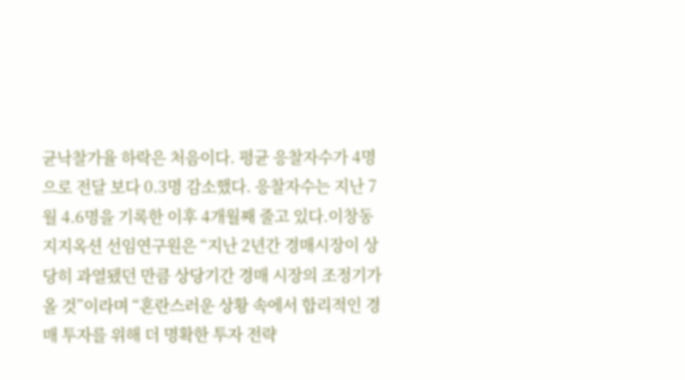균낙찰가율 하락은 처음이다. 평균 응찰자수가 4명으로 전달 보다 0.3명 감소했다. 응찰자수는 지난 7월 4.6명을 기록한 이후 4개월째 줄고 있다.이창동 지지옥션 선임연구원은 “지난 2년간 경매시장이 상당히 과열됐던 만큼 상당기간 경매 시장의 조정기가 올 것”이라며 “혼란스러운 상황 속에서 합리적인 경매 투자를 위해 더 명확한 투자 전략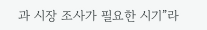과 시장 조사가 필요한 시기”라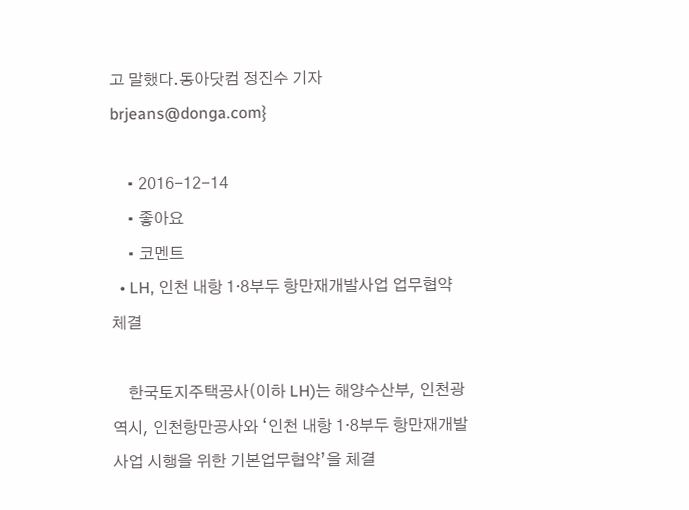고 말했다.동아닷컴 정진수 기자 brjeans@donga.com}

    • 2016-12-14
    • 좋아요
    • 코멘트
  • LH, 인천 내항 1·8부두 항만재개발사업 업무협약 체결

    한국토지주택공사(이하 LH)는 해양수산부, 인천광역시, 인천항만공사와 ‘인천 내항 1·8부두 항만재개발사업 시행을 위한 기본업무협약’을 체결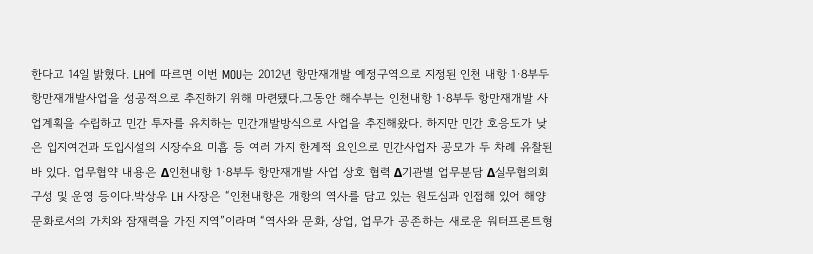한다고 14일 밝혔다. LH에 따르면 이번 MOU는 2012년 항만재개발 예정구역으로 지정된 인천 내항 1·8부두 항만재개발사업을 성공적으로 추진하기 위해 마련됐다.그동안 해수부는 인천내항 1·8부두 항만재개발 사업계획을 수립하고 민간 투자를 유치하는 민간개발방식으로 사업을 추진해왔다. 하지만 민간 호응도가 낮은 입지여건과 도입시설의 시장수요 미흡 등 여러 가지 한계적 요인으로 민간사업자 공모가 두 차례 유찰된 바 있다. 업무협약 내용은 Δ인천내항 1·8부두 항만재개발 사업 상호 협력 Δ기관별 업무분담 Δ실무협의회 구성 및 운영 등이다.박상우 LH 사장은 “인천내항은 개항의 역사를 담고 있는 원도심과 인접해 있어 해양문화로서의 가치와 잠재력을 가진 지역”이라며 “역사와 문화, 상업, 업무가 공존하는 새로운 워터프론트형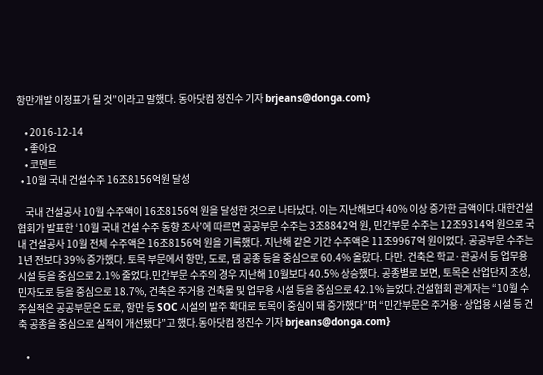항만개발 이정표가 될 것”이라고 말했다. 동아닷컴 정진수 기자 brjeans@donga.com}

    • 2016-12-14
    • 좋아요
    • 코멘트
  • 10월 국내 건설수주 16조8156억원 달성

    국내 건설공사 10월 수주액이 16조8156억 원을 달성한 것으로 나타났다. 이는 지난해보다 40% 이상 증가한 금액이다.대한건설협회가 발표한 ‘10월 국내 건설 수주 동향 조사’에 따르면 공공부문 수주는 3조8842억 원, 민간부문 수주는 12조9314억 원으로 국내 건설공사 10월 전체 수주액은 16조8156억 원을 기록했다. 지난해 같은 기간 수주액은 11조9967억 원이었다. 공공부문 수주는 1년 전보다 39% 증가했다. 토목 부문에서 항만, 도로, 댐 공종 등을 중심으로 60.4% 올랐다. 다만. 건축은 학교·관공서 등 업무용 시설 등을 중심으로 2.1% 줄었다.민간부문 수주의 경우 지난해 10월보다 40.5% 상승했다. 공종별로 보면, 토목은 산업단지 조성, 민자도로 등을 중심으로 18.7%, 건축은 주거용 건축물 및 업무용 시설 등을 중심으로 42.1% 늘었다.건설협회 관계자는 “10월 수주실적은 공공부문은 도로, 항만 등 SOC 시설의 발주 확대로 토목이 중심이 돼 증가했다”며 “민간부문은 주거용·상업용 시설 등 건축 공종을 중심으로 실적이 개선됐다”고 했다.동아닷컴 정진수 기자 brjeans@donga.com}

    •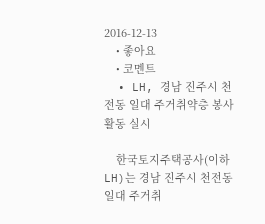2016-12-13
    • 좋아요
    • 코멘트
  • LH, 경남 진주시 천전동 일대 주거취약층 봉사활동 실시

    한국토지주택공사(이하 LH)는 경남 진주시 천전동 일대 주거취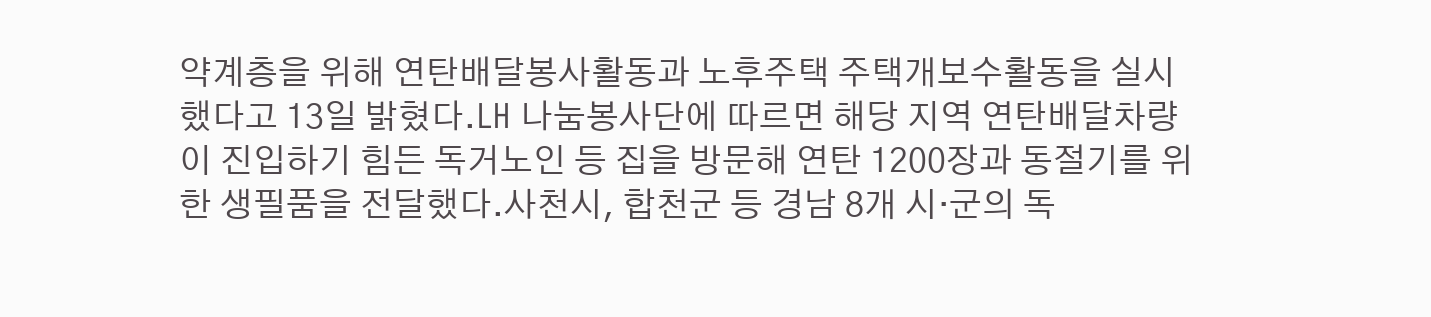약계층을 위해 연탄배달봉사활동과 노후주택 주택개보수활동을 실시했다고 13일 밝혔다.LH 나눔봉사단에 따르면 해당 지역 연탄배달차량이 진입하기 힘든 독거노인 등 집을 방문해 연탄 1200장과 동절기를 위한 생필품을 전달했다.사천시, 합천군 등 경남 8개 시·군의 독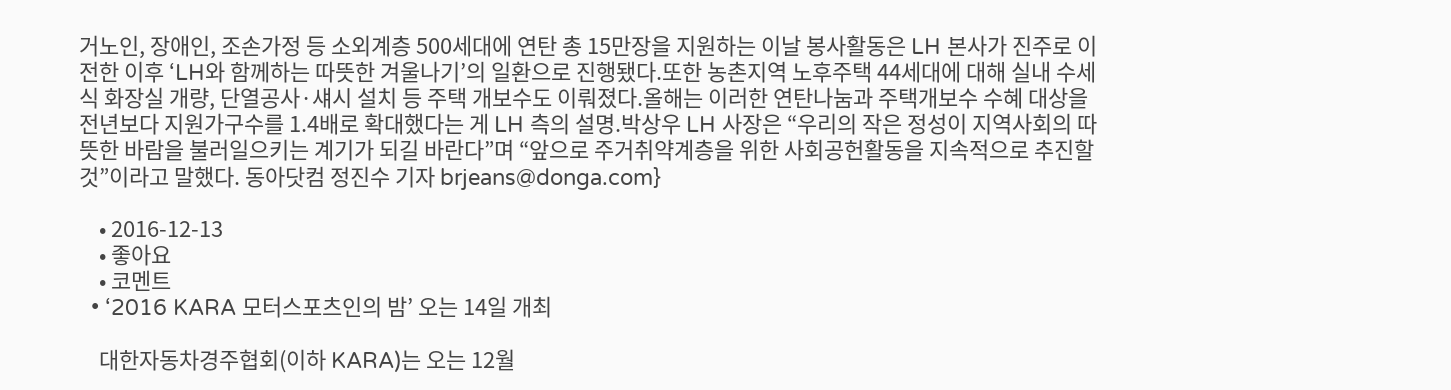거노인, 장애인, 조손가정 등 소외계층 500세대에 연탄 총 15만장을 지원하는 이날 봉사활동은 LH 본사가 진주로 이전한 이후 ‘LH와 함께하는 따뜻한 겨울나기’의 일환으로 진행됐다.또한 농촌지역 노후주택 44세대에 대해 실내 수세식 화장실 개량, 단열공사·섀시 설치 등 주택 개보수도 이뤄졌다.올해는 이러한 연탄나눔과 주택개보수 수혜 대상을 전년보다 지원가구수를 1.4배로 확대했다는 게 LH 측의 설명.박상우 LH 사장은 “우리의 작은 정성이 지역사회의 따뜻한 바람을 불러일으키는 계기가 되길 바란다”며 “앞으로 주거취약계층을 위한 사회공헌활동을 지속적으로 추진할 것”이라고 말했다. 동아닷컴 정진수 기자 brjeans@donga.com}

    • 2016-12-13
    • 좋아요
    • 코멘트
  • ‘2016 KARA 모터스포츠인의 밤’ 오는 14일 개최

    대한자동차경주협회(이하 KARA)는 오는 12월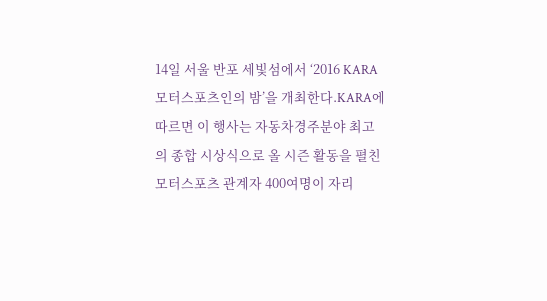14일 서울 반포 세빛섬에서 ‘2016 KARA 모터스포츠인의 밤’을 개최한다.KARA에 따르면 이 행사는 자동차경주분야 최고의 종합 시상식으로 올 시즌 활동을 펼친 모터스포츠 관계자 400여명이 자리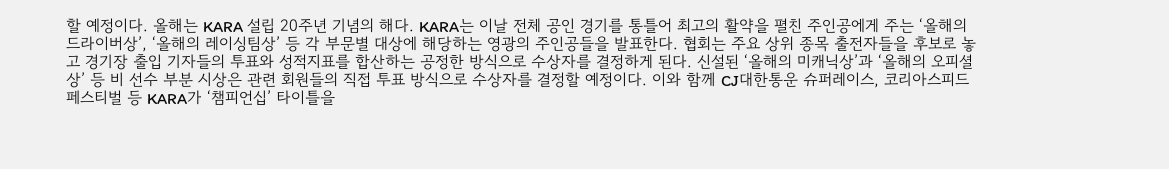할 예정이다. 올해는 KARA 설립 20주년 기념의 해다. KARA는 이날 전체 공인 경기를 통틀어 최고의 활약을 펼친 주인공에게 주는 ‘올해의 드라이버상’, ‘올해의 레이싱팀상’ 등 각 부문별 대상에 해당하는 영광의 주인공들을 발표한다. 협회는 주요 상위 종목 출전자들을 후보로 놓고 경기장 출입 기자들의 투표와 성적지표를 합산하는 공정한 방식으로 수상자를 결정하게 된다. 신설된 ‘올해의 미캐닉상’과 ‘올해의 오피셜상’ 등 비 선수 부분 시상은 관련 회원들의 직접 투표 방식으로 수상자를 결정할 예정이다. 이와 함께 CJ대한통운 슈퍼레이스, 코리아스피드페스티벌 등 KARA가 ‘챔피언십’ 타이틀을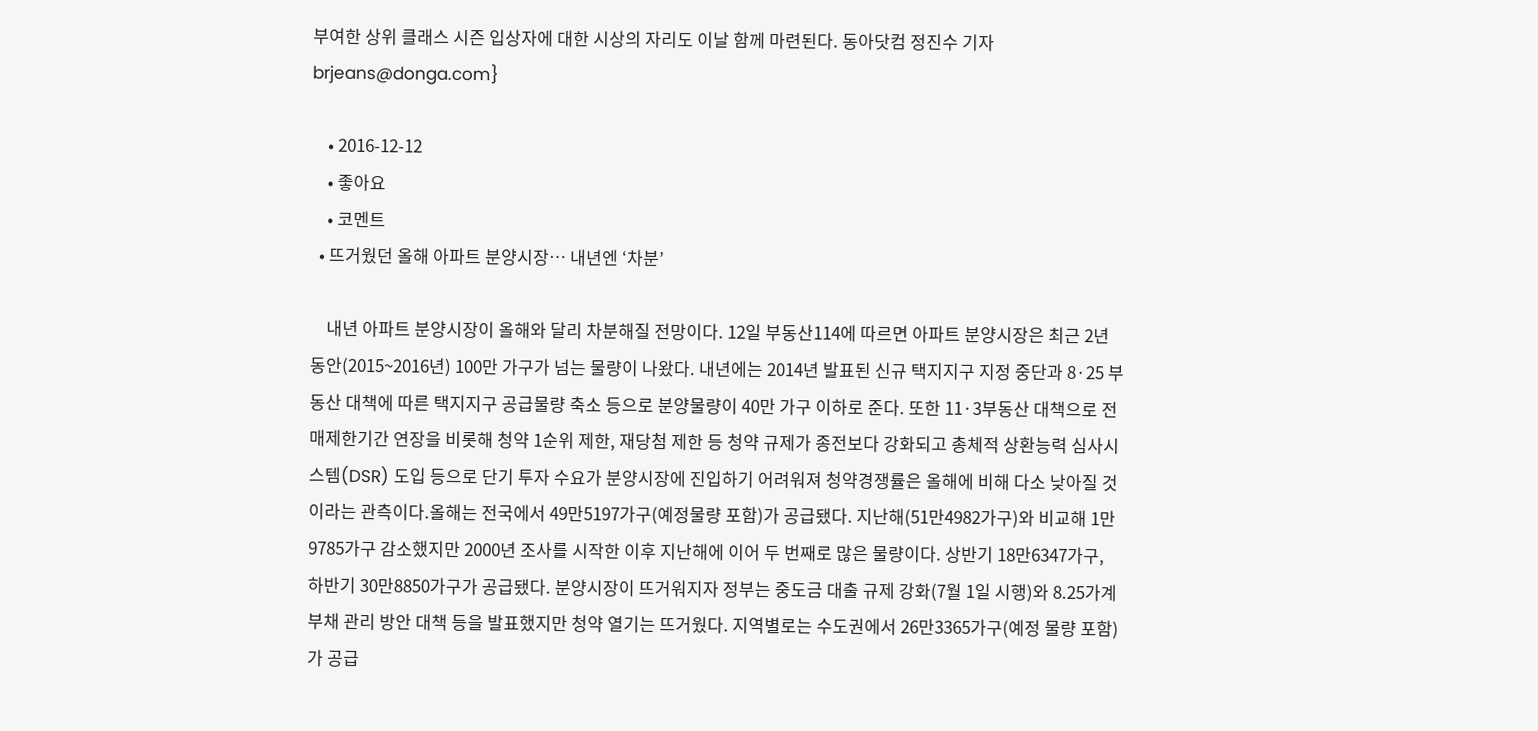부여한 상위 클래스 시즌 입상자에 대한 시상의 자리도 이날 함께 마련된다. 동아닷컴 정진수 기자 brjeans@donga.com}

    • 2016-12-12
    • 좋아요
    • 코멘트
  • 뜨거웠던 올해 아파트 분양시장… 내년엔 ‘차분’

    내년 아파트 분양시장이 올해와 달리 차분해질 전망이다. 12일 부동산114에 따르면 아파트 분양시장은 최근 2년 동안(2015~2016년) 100만 가구가 넘는 물량이 나왔다. 내년에는 2014년 발표된 신규 택지지구 지정 중단과 8·25 부동산 대책에 따른 택지지구 공급물량 축소 등으로 분양물량이 40만 가구 이하로 준다. 또한 11·3부동산 대책으로 전매제한기간 연장을 비롯해 청약 1순위 제한, 재당첨 제한 등 청약 규제가 종전보다 강화되고 총체적 상환능력 심사시스템(DSR) 도입 등으로 단기 투자 수요가 분양시장에 진입하기 어려워져 청약경쟁률은 올해에 비해 다소 낮아질 것이라는 관측이다.올해는 전국에서 49만5197가구(예정물량 포함)가 공급됐다. 지난해(51만4982가구)와 비교해 1만9785가구 감소했지만 2000년 조사를 시작한 이후 지난해에 이어 두 번째로 많은 물량이다. 상반기 18만6347가구, 하반기 30만8850가구가 공급됐다. 분양시장이 뜨거워지자 정부는 중도금 대출 규제 강화(7월 1일 시행)와 8.25가계부채 관리 방안 대책 등을 발표했지만 청약 열기는 뜨거웠다. 지역별로는 수도권에서 26만3365가구(예정 물량 포함)가 공급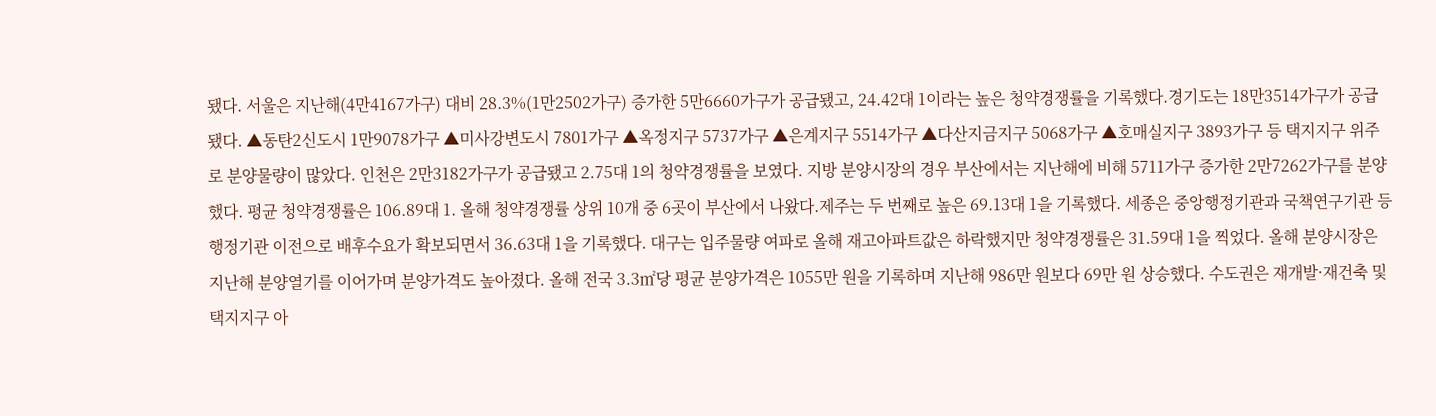됐다. 서울은 지난해(4만4167가구) 대비 28.3%(1만2502가구) 증가한 5만6660가구가 공급됐고, 24.42대 1이라는 높은 청약경쟁률을 기록했다.경기도는 18만3514가구가 공급됐다. ▲동탄2신도시 1만9078가구 ▲미사강변도시 7801가구 ▲옥정지구 5737가구 ▲은계지구 5514가구 ▲다산지금지구 5068가구 ▲호매실지구 3893가구 등 택지지구 위주로 분양물량이 많았다. 인천은 2만3182가구가 공급됐고 2.75대 1의 청약경쟁률을 보였다. 지방 분양시장의 경우 부산에서는 지난해에 비해 5711가구 증가한 2만7262가구를 분양했다. 평균 청약경쟁률은 106.89대 1. 올해 청약경쟁률 상위 10개 중 6곳이 부산에서 나왔다.제주는 두 번째로 높은 69.13대 1을 기록했다. 세종은 중앙행정기관과 국책연구기관 등 행정기관 이전으로 배후수요가 확보되면서 36.63대 1을 기록했다. 대구는 입주물량 여파로 올해 재고아파트값은 하락했지만 청약경쟁률은 31.59대 1을 찍었다. 올해 분양시장은 지난해 분양열기를 이어가며 분양가격도 높아졌다. 올해 전국 3.3㎡당 평균 분양가격은 1055만 원을 기록하며 지난해 986만 원보다 69만 원 상승했다. 수도권은 재개발·재건축 및 택지지구 아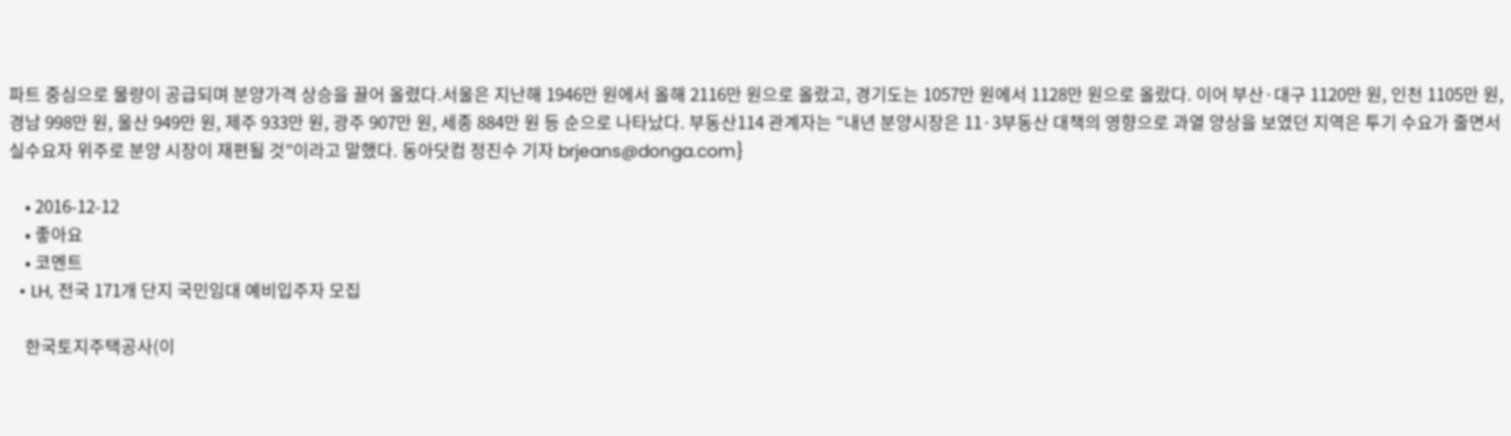파트 중심으로 물량이 공급되며 분양가격 상승을 끌어 올렸다.서울은 지난해 1946만 원에서 올해 2116만 원으로 올랐고, 경기도는 1057만 원에서 1128만 원으로 올랐다. 이어 부산·대구 1120만 원, 인천 1105만 원, 경남 998만 원, 울산 949만 원, 제주 933만 원, 광주 907만 원, 세종 884만 원 등 순으로 나타났다. 부동산114 관계자는 “내년 분양시장은 11·3부동산 대책의 영향으로 과열 양상을 보였던 지역은 투기 수요가 줄면서 실수요자 위주로 분양 시장이 재편될 것”이라고 말했다. 동아닷컴 정진수 기자 brjeans@donga.com}

    • 2016-12-12
    • 좋아요
    • 코멘트
  • LH, 전국 171개 단지 국민임대 예비입주자 모집

    한국토지주택공사(이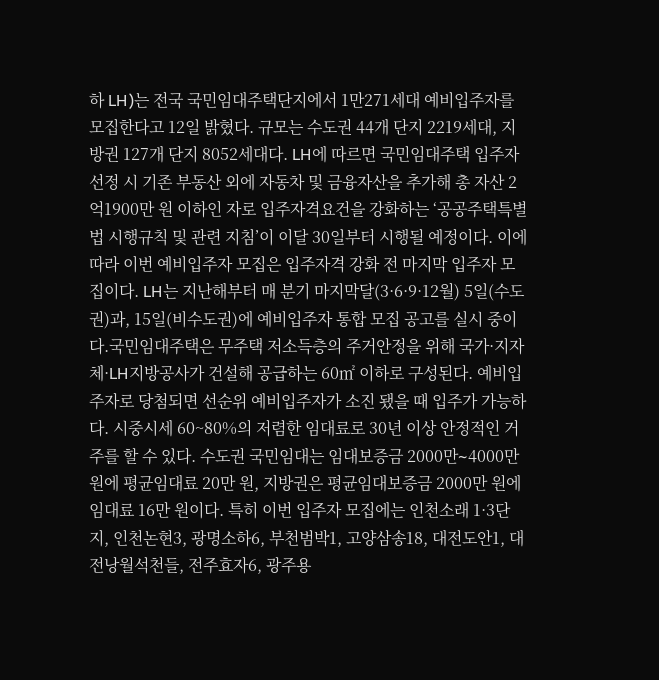하 LH)는 전국 국민임대주택단지에서 1만271세대 예비입주자를 모집한다고 12일 밝혔다. 규모는 수도권 44개 단지 2219세대, 지방권 127개 단지 8052세대다. LH에 따르면 국민임대주택 입주자 선정 시 기존 부동산 외에 자동차 및 금융자산을 추가해 총 자산 2억1900만 원 이하인 자로 입주자격요건을 강화하는 ‘공공주택특별법 시행규칙 및 관련 지침’이 이달 30일부터 시행될 예정이다. 이에 따라 이번 예비입주자 모집은 입주자격 강화 전 마지막 입주자 모집이다. LH는 지난해부터 매 분기 마지막달(3·6·9·12월) 5일(수도권)과, 15일(비수도권)에 예비입주자 통합 모집 공고를 실시 중이다.국민임대주택은 무주택 저소득층의 주거안정을 위해 국가·지자체·LH지방공사가 건설해 공급하는 60㎡ 이하로 구성된다. 예비입주자로 당첨되면 선순위 예비입주자가 소진 됐을 때 입주가 가능하다. 시중시세 60~80%의 저렴한 임대료로 30년 이상 안정적인 거주를 할 수 있다. 수도권 국민임대는 임대보증금 2000만∼4000만 원에 평균임대료 20만 원, 지방권은 평균임대보증금 2000만 원에 임대료 16만 원이다. 특히 이번 입주자 모집에는 인천소래 1·3단지, 인천논현3, 광명소하6, 부천범박1, 고양삼송18, 대전도안1, 대전낭월석천들, 전주효자6, 광주용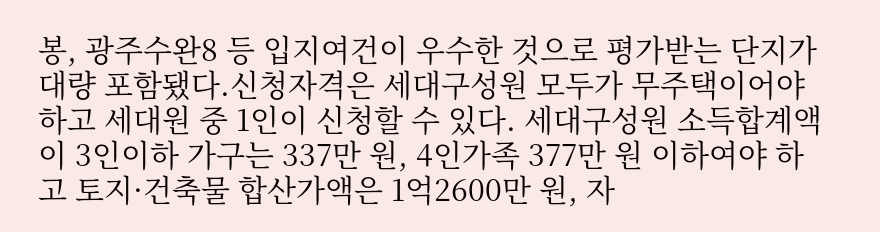봉, 광주수완8 등 입지여건이 우수한 것으로 평가받는 단지가 대량 포함됐다.신청자격은 세대구성원 모두가 무주택이어야 하고 세대원 중 1인이 신청할 수 있다. 세대구성원 소득합계액이 3인이하 가구는 337만 원, 4인가족 377만 원 이하여야 하고 토지·건축물 합산가액은 1억2600만 원, 자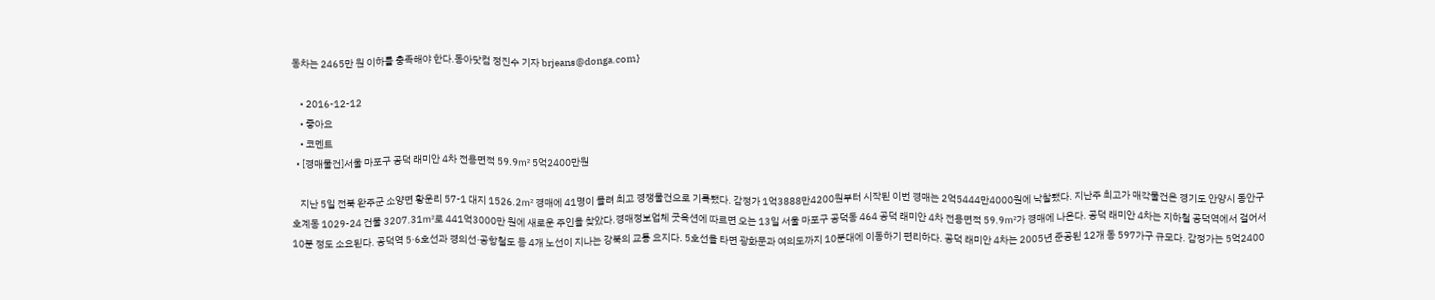동차는 2465만 원 이하를 충족해야 한다.동아닷컴 정진수 기자 brjeans@donga.com}

    • 2016-12-12
    • 좋아요
    • 코멘트
  • [경매물건]서울 마포구 공덕 래미안 4차 전용면적 59.9㎡ 5억2400만원

    지난 5일 전북 완주군 소양면 황운리 57-1 대지 1526.2㎡ 경매에 41명이 몰려 최고 경쟁물건으로 기록됐다. 감정가 1억3888만4200원부터 시작된 이번 경매는 2억5444만4000원에 낙찰됐다. 지난주 최고가 매각물건은 경기도 안양시 동안구 호계동 1029-24 건물 3207.31㎡로 441억3000만 원에 새로운 주인을 찾았다.경매정보업체 굿옥션에 따르면 오는 13일 서울 마포구 공덕동 464 공덕 래미안 4차 전용면적 59.9㎡가 경매에 나온다. 공덕 래미안 4차는 지하철 공덕역에서 걸어서 10분 정도 소요된다. 공덕역 5·6호선과 경의선·공항철도 등 4개 노선이 지나는 강북의 교통 요지다. 5호선을 타면 광화문과 여의도까지 10분대에 이동하기 편리하다. 공덕 래미안 4차는 2005년 준공된 12개 동 597가구 규모다. 감정가는 5억2400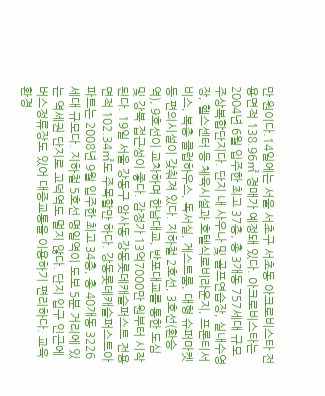만 원이다.14일에는 서울 서초구 서초동 아크로비스타 전용면적 138.96㎡ 경매가 예정돼 있다. 아크로비스타는 2004년 6월 입주한 최고 37층, 총 3개동 757세대 규모 주상복합단지다. 단지 내 사우나 및 골프연습장, 실내수영장, 헬스센터 등 체육시설과 호텔식로비라운지, 프론티서비스, 복층 클럽하우스, 독서실, 게스트룸, 대형 슈퍼마켓 등 편의시설이 갖춰져 있다. 지하철 2호선, 3호선(환승역), 9호선이 교차하며 한남대교, 반포대교를 통한 도심 및 강북 접근성이 좋다. 감정가 13억7000만 원부터 시작된다. 19일 서울 강동구 암사동 강동롯데캐슬퍼스트 전용면적 102.34㎡도 주목할만 하다. 강동롯데캐슬퍼스트아파트는 2008년 9월 입주한 최고 34층, 총 40개동 3226세대 규모다. 지하철 5호선 명일역이 도보 5분 거리에 있는 역세권 단지로 고덕역도 멀지 않다. 단지 입구 인근에 버스정류장도 있어 대중교통을 이용하기 편리하다. 교육 환경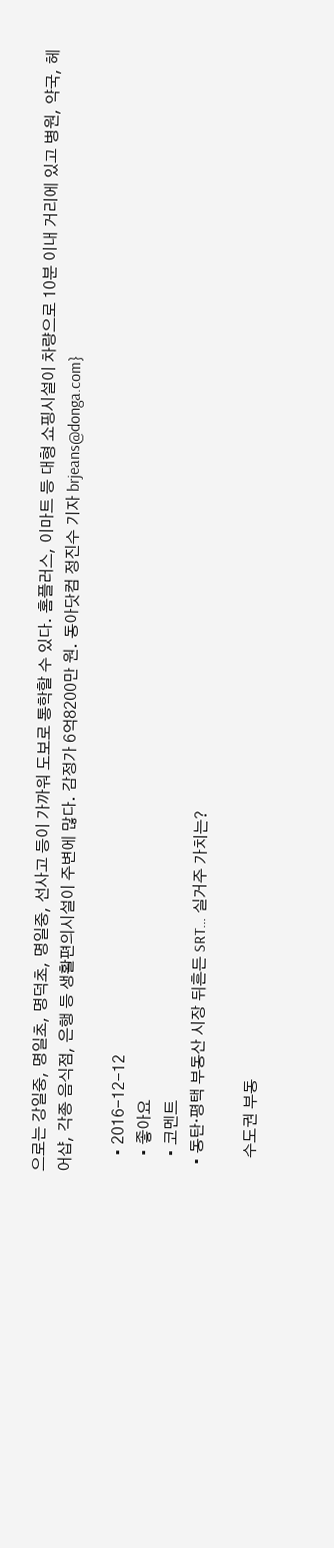으로는 강일중, 명일초, 명덕초, 명일중, 선사고 등이 가까워 도보로 통학할 수 있다. 홈플러스, 이마트 등 대형 쇼핑시설이 차량으로 10분 이내 거리에 있고 병원, 약국, 헤어샵, 각종 음식점, 은행 등 생활편의시설이 주변에 많다. 감정가 6억8200만 원. 동아닷컴 정진수 기자 brjeans@donga.com}

    • 2016-12-12
    • 좋아요
    • 코멘트
  • 동탄·평택 부동산 시장 뒤흔든 SRT… 실거주 가치는?

    수도권 부동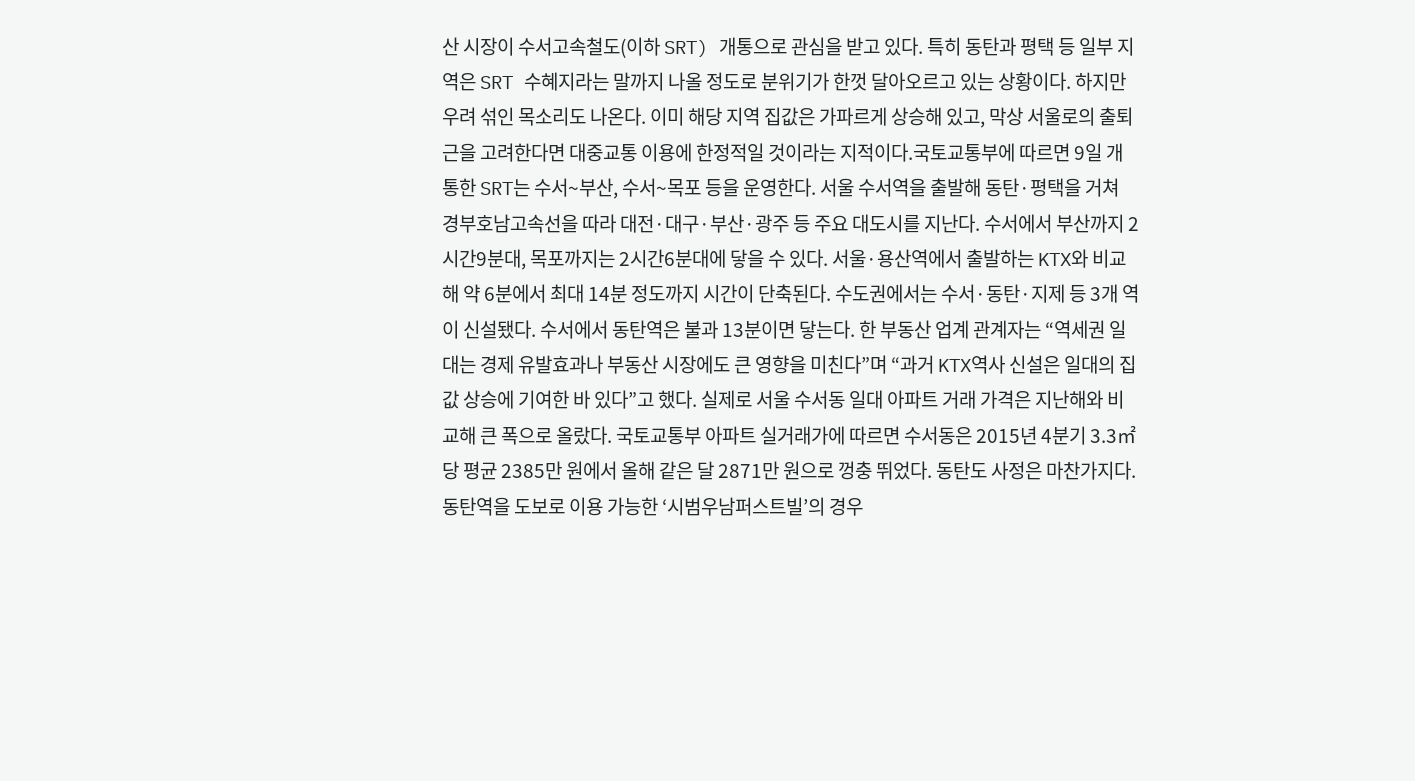산 시장이 수서고속철도(이하 SRT) 개통으로 관심을 받고 있다. 특히 동탄과 평택 등 일부 지역은 SRT 수혜지라는 말까지 나올 정도로 분위기가 한껏 달아오르고 있는 상황이다. 하지만 우려 섞인 목소리도 나온다. 이미 해당 지역 집값은 가파르게 상승해 있고, 막상 서울로의 출퇴근을 고려한다면 대중교통 이용에 한정적일 것이라는 지적이다.국토교통부에 따르면 9일 개통한 SRT는 수서~부산, 수서~목포 등을 운영한다. 서울 수서역을 출발해 동탄·평택을 거쳐 경부호남고속선을 따라 대전·대구·부산·광주 등 주요 대도시를 지난다. 수서에서 부산까지 2시간9분대, 목포까지는 2시간6분대에 닿을 수 있다. 서울·용산역에서 출발하는 KTX와 비교해 약 6분에서 최대 14분 정도까지 시간이 단축된다. 수도권에서는 수서·동탄·지제 등 3개 역이 신설됐다. 수서에서 동탄역은 불과 13분이면 닿는다. 한 부동산 업계 관계자는 “역세권 일대는 경제 유발효과나 부동산 시장에도 큰 영향을 미친다”며 “과거 KTX역사 신설은 일대의 집값 상승에 기여한 바 있다”고 했다. 실제로 서울 수서동 일대 아파트 거래 가격은 지난해와 비교해 큰 폭으로 올랐다. 국토교통부 아파트 실거래가에 따르면 수서동은 2015년 4분기 3.3㎡당 평균 2385만 원에서 올해 같은 달 2871만 원으로 껑충 뛰었다. 동탄도 사정은 마찬가지다. 동탄역을 도보로 이용 가능한 ‘시범우남퍼스트빌’의 경우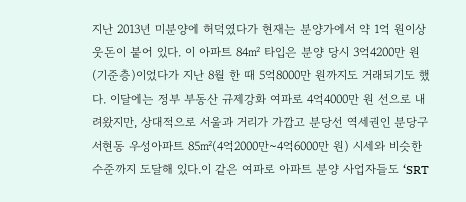지난 2013년 미분양에 허덕였다가 현재는 분양가에서 약 1억 원이상 웃돈이 붙어 있다. 이 아파트 84㎡ 타입은 분양 당시 3억4200만 원(기준층)이었다가 지난 8월 한 때 5억8000만 원까지도 거래되기도 했다. 이달에는 정부 부동산 규제강화 여파로 4억4000만 원 선으로 내려왔지만, 상대적으로 서울과 거리가 가깝고 분당선 역세권인 분당구 서현동 우성아파트 85㎡(4억2000만~4억6000만 원) 시세와 비슷한 수준까지 도달해 있다.이 같은 여파로 아파트 분양 사업자들도 ‘SRT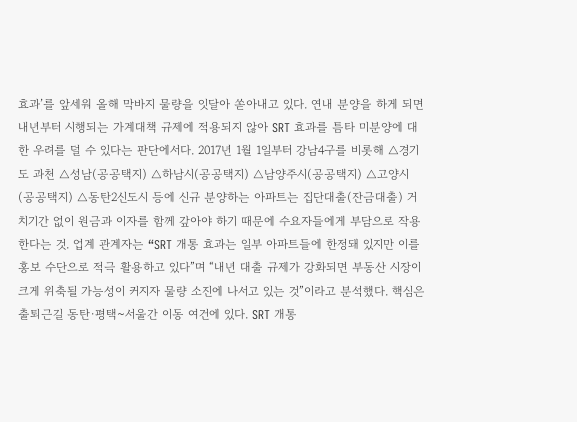효과’를 앞세워 올해 막바지 물량을 잇달아 쏟아내고 있다. 연내 분양을 하게 되면 내년부터 시행되는 가계대책 규제에 적용되지 않아 SRT 효과를 틈타 미분양에 대한 우려를 덜 수 있다는 판단에서다. 2017년 1월 1일부터 강남4구를 비롯해 △경기도 과천 △성남(공공택지) △하남시(공공택지) △남양주시(공공택지) △고양시(공공택지) △동탄2신도시 등에 신규 분양하는 아파트는 집단대출(잔금대출) 거치기간 없이 원금과 이자를 함께 갚아야 하기 때문에 수요자들에게 부담으로 작용한다는 것. 업계 관계자는 “SRT 개통 효과는 일부 아파트들에 한정돼 있지만 이를 홍보 수단으로 적극 활용하고 있다”며 “내년 대출 규제가 강화되면 부동산 시장이 크게 위축될 가능성이 커지자 물량 소진에 나서고 있는 것”이라고 분석했다. 핵심은 출퇴근길 동탄·평택~서울간 이동 여건에 있다. SRT 개통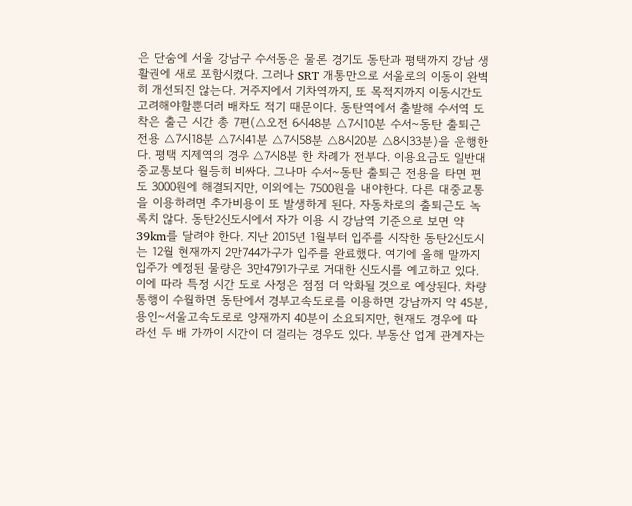은 단숨에 서울 강남구 수서동은 물론 경기도 동탄과 평택까지 강남 생활권에 새로 포함시켰다. 그러나 SRT 개통만으로 서울로의 이동이 완벽히 개선되진 않는다. 거주지에서 기차역까지, 또 목적지까지 이동시간도 고려해야할뿐더러 배차도 적기 때문이다. 동탄역에서 출발해 수서역 도착은 출근 시간 총 7편(△오전 6시48분 △7시10분 수서~동탄 출퇴근 전용 △7시18분 △7시41분 △7시58분 △8시20분 △8시33분)을 운행한다. 평택 지제역의 경우 △7시8분 한 차례가 전부다. 이용요금도 일반대중교통보다 월등히 비싸다. 그나마 수서~동탄 출퇴근 전용을 타면 편도 3000원에 해결되지만, 이외에는 7500원을 내야한다. 다른 대중교통을 이용하려면 추가비용이 또 발생하게 된다. 자동차로의 출퇴근도 녹록치 않다. 동탄2신도시에서 자가 이용 시 강남역 기준으로 보면 약 39km를 달려야 한다. 지난 2015년 1월부터 입주를 시작한 동탄2신도시는 12월 현재까지 2만744가구가 입주를 완료했다. 여기에 올해 말까지 입주가 예정된 물량은 3만4791가구로 거대한 신도시를 예고하고 있다. 이에 따라 특정 시간 도로 사정은 점점 더 악화될 것으로 예상된다. 차량 통행이 수월하면 동탄에서 경부고속도로를 이용하면 강남까지 약 45분, 용인~서울고속도로로 양재까지 40분이 소요되지만, 현재도 경우에 따라선 두 배 가까이 시간이 더 걸리는 경우도 있다. 부동산 업계 관계자는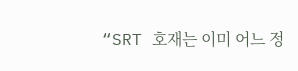“SRT 호재는 이미 어느 정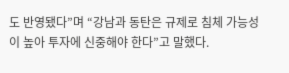도 반영됐다”며 “강남과 동탄은 규제로 침체 가능성이 높아 투자에 신중해야 한다”고 말했다.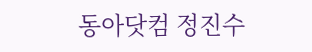동아닷컴 정진수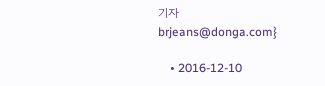기자 brjeans@donga.com}

    • 2016-12-10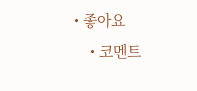• 좋아요
    • 코멘트